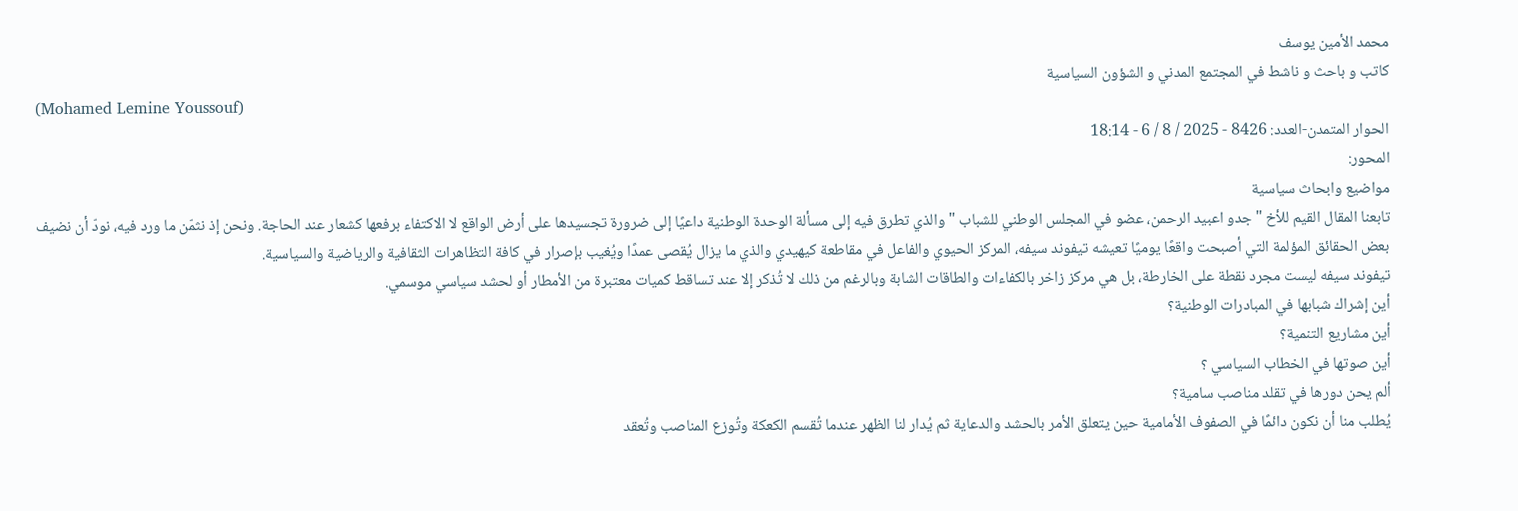محمد الأمين يوسف
كاتب و باحث و ناشط في المجتمع المدني و الشؤون السياسية
(Mohamed Lemine Youssouf)
الحوار المتمدن-العدد: 8426 - 2025 / 8 / 6 - 18:14
المحور:
مواضيع وابحاث سياسية
تابعنا المقال القيم للأخ "جدو اعبيد الرحمن، عضو في المجلس الوطني للشباب " والذي تطرق فيه إلى مسألة الوحدة الوطنية داعيًا إلى ضرورة تجسيدها على أرض الواقع لا الاكتفاء برفعها كشعار عند الحاجة. ونحن إذ نثمّن ما ورد فيه، نودّ أن نضيف بعض الحقائق المؤلمة التي أصبحت واقعًا يوميًا تعيشه تيفوند سيفه، المركز الحيوي والفاعل في مقاطعة كيهيدي والذي ما يزال يُقصى عمدًا ويُغيب بإصرار في كافة التظاهرات الثقافية والرياضية والسياسية.
تيفوند سيفه ليست مجرد نقطة على الخارطة، بل هي مركز زاخر بالكفاءات والطاقات الشابة وبالرغم من ذلك لا تُذكر إلا عند تساقط كميات معتبرة من الأمطار أو لحشد سياسي موسمي.
أين إشراك شبابها في المبادرات الوطنية؟
أين مشاريع التنمية؟
أين صوتها في الخطاب السياسي ؟
ألم يحن دورها في تقلد مناصب سامية؟
يُطلب منا أن نكون دائمًا في الصفوف الأمامية حين يتعلق الأمر بالحشد والدعاية ثم يُدار لنا الظهر عندما تُقسم الكعكة وتُوزع المناصب وتُعقد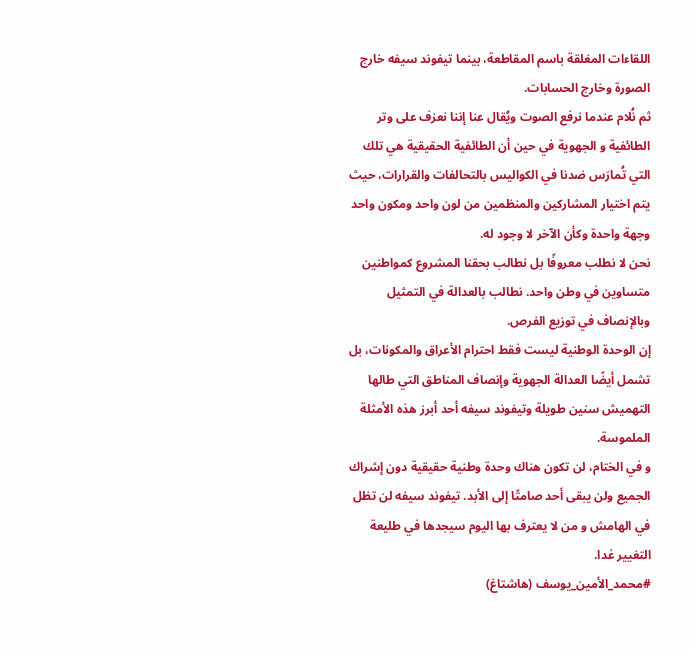اللقاءات المغلقة باسم المقاطعة، بينما تيفوند سيفه خارج الصورة وخارج الحسابات.
ثم نُلام عندما نرفع الصوت ويُقال عنا إننا نعزف على وتر الطائفية و الجهوية في حين أن الطائفية الحقيقية هي تلك التي تُمارَس ضدنا في الكواليس بالتحالفات والقرارات، حيث يتم اختيار المشاركين والمنظمين من لون واحد ومكون واحد وجهة واحدة وكأن الآخر لا وجود له.
نحن لا نطلب معروفًا بل نطالب بحقنا المشروع كمواطنين متساوين في وطن واحد. نطالب بالعدالة في التمثيل وبالإنصاف في توزيع الفرص.
إن الوحدة الوطنية ليست فقط احترام الأعراق والمكونات، بل تشمل أيضًا العدالة الجهوية وإنصاف المناطق التي طالها التهميش سنين طويلة وتيفوند سيفه أحد أبرز هذه الأمثلة الملموسة.
و في الختام، لن تكون هناك وحدة وطنية حقيقية دون إشراك الجميع ولن يبقى أحد صامتًا إلى الأبد. تيفوند سيفه لن تظل في الهامش و من لا يعترف بها اليوم سيجدها في طليعة التغيير غدا.
#محمد_الأمين_يوسف (هاشتاغ)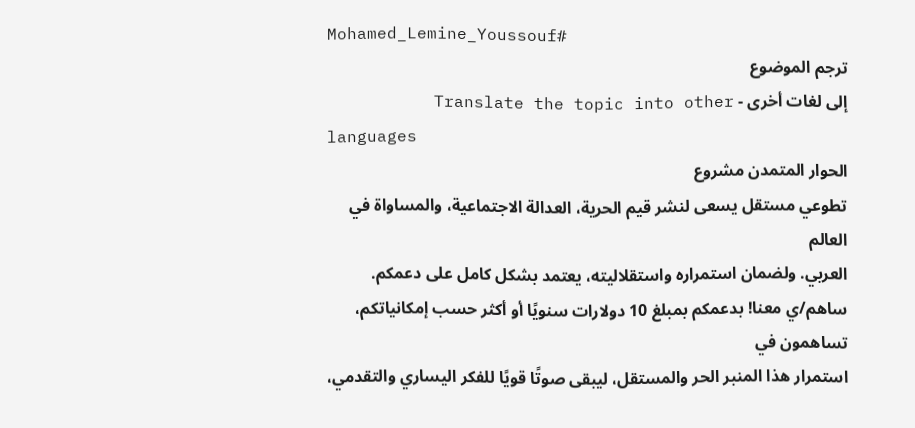Mohamed_Lemine_Youssouf#
ترجم الموضوع
إلى لغات أخرى - Translate the topic into other
languages
الحوار المتمدن مشروع
تطوعي مستقل يسعى لنشر قيم الحرية، العدالة الاجتماعية، والمساواة في العالم
العربي. ولضمان استمراره واستقلاليته، يعتمد بشكل كامل على دعمكم.
ساهم/ي معنا! بدعمكم بمبلغ 10 دولارات سنويًا أو أكثر حسب إمكانياتكم، تساهمون في
استمرار هذا المنبر الحر والمستقل، ليبقى صوتًا قويًا للفكر اليساري والتقدمي،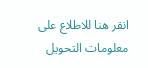انقر هنا للاطلاع على معلومات التحويل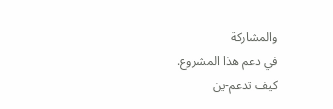والمشاركة
في دعم هذا المشروع.
كيف تدعم-ين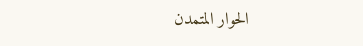الحوار المتمدن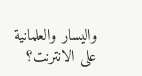واليسار والعلمانية
على الانترنت؟